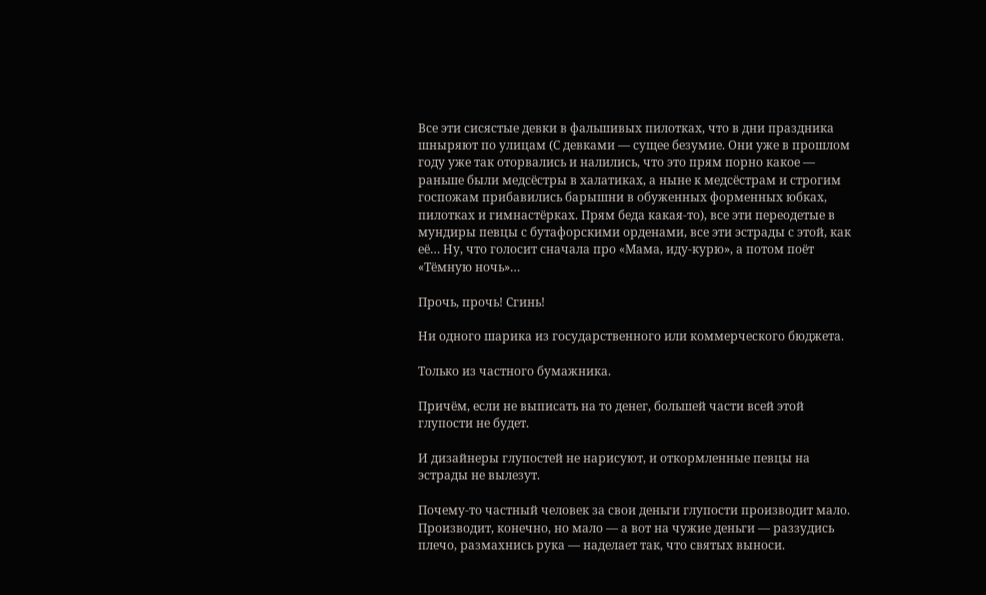Все эти сисястые девки в фальшивых пилотках, что в дни праздника шныряют по улицам (С девками — сущее безумие. Они уже в прошлом году уже так оторвались и налились, что это прям порно какое — раньше были медсёстры в халатиках, а ныне к медсёстрам и строгим госпожам прибавились барышни в обуженных форменных юбках, пилотках и гимнастёрках. Прям беда какая-то), все эти переодетые в мундиры певцы с бутафорскими орденами, все эти эстрады с этой, как её… Ну, что голосит сначала про «Мама, иду-курю», а потом поёт «Тёмную ночь»…

Прочь, прочь! Сгинь!

Ни одного шарика из государственного или коммерческого бюджета.

Только из частного бумажника.

Причём, если не выписать на то денег, большей части всей этой глупости не будет.

И дизайнеры глупостей не нарисуют, и откормленные певцы на эстрады не вылезут.

Почему-то частный человек за свои деньги глупости производит мало. Производит, конечно, но мало — а вот на чужие деньги — раззудись плечо, размахнись рука — наделает так, что святых выноси.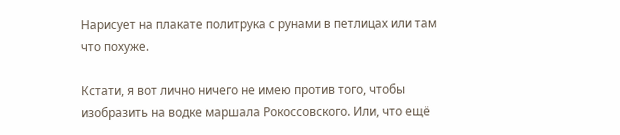Нарисует на плакате политрука с рунами в петлицах или там что похуже.

Кстати, я вот лично ничего не имею против того, чтобы изобразить на водке маршала Рокоссовского. Или, что ещё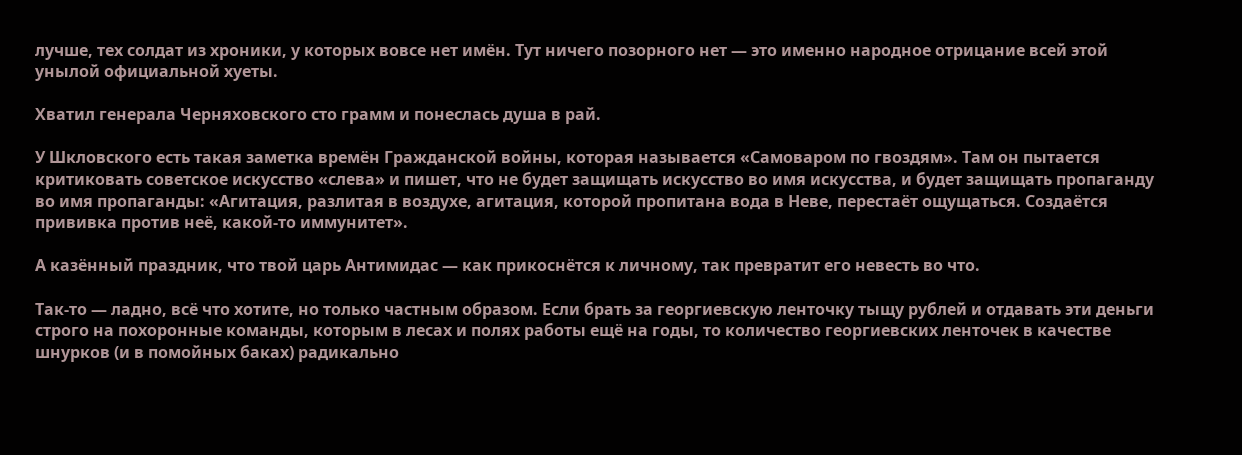лучше, тех солдат из хроники, у которых вовсе нет имён. Тут ничего позорного нет — это именно народное отрицание всей этой унылой официальной хуеты.

Хватил генерала Черняховского сто грамм и понеслась душа в рай.

У Шкловского есть такая заметка времён Гражданской войны, которая называется «Самоваром по гвоздям». Там он пытается критиковать советское искусство «слева» и пишет, что не будет защищать искусство во имя искусства, и будет защищать пропаганду во имя пропаганды: «Агитация, разлитая в воздухе, агитация, которой пропитана вода в Неве, перестаёт ощущаться. Создаётся прививка против неё, какой-то иммунитет».

А казённый праздник, что твой царь Антимидас — как прикоснётся к личному, так превратит его невесть во что.

Так-то — ладно, всё что хотите, но только частным образом. Если брать за георгиевскую ленточку тыщу рублей и отдавать эти деньги строго на похоронные команды, которым в лесах и полях работы ещё на годы, то количество георгиевских ленточек в качестве шнурков (и в помойных баках) радикально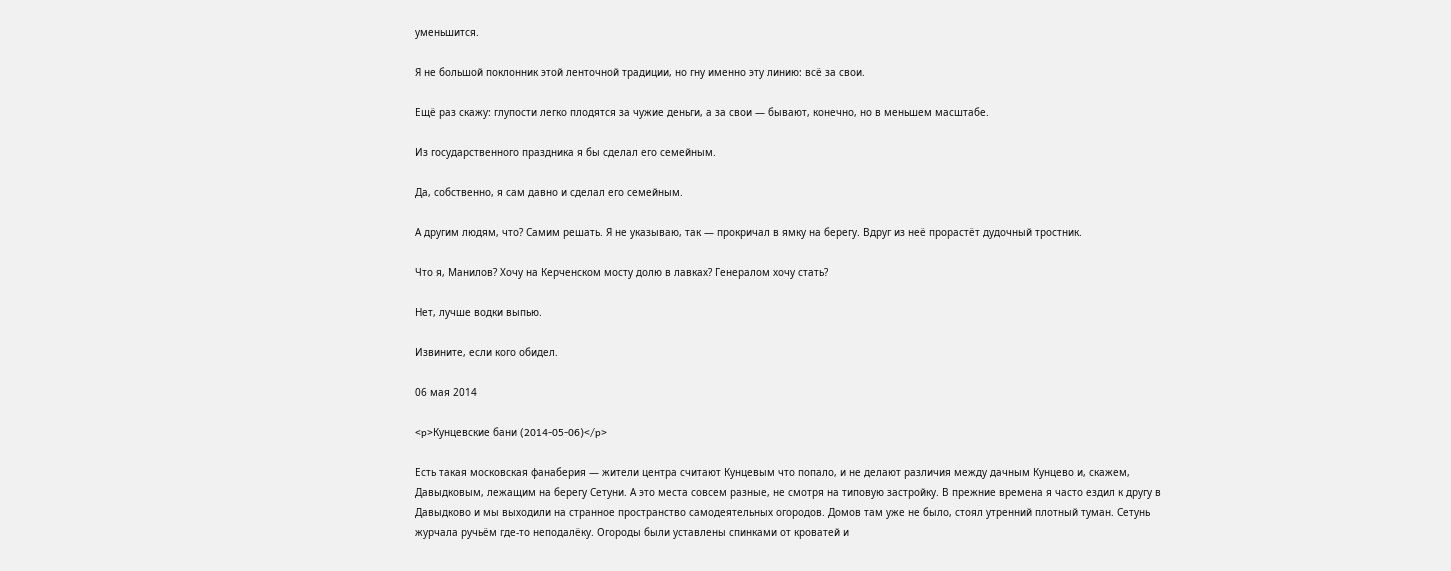уменьшится.

Я не большой поклонник этой ленточной традиции, но гну именно эту линию: всё за свои.

Ещё раз скажу: глупости легко плодятся за чужие деньги, а за свои — бывают, конечно, но в меньшем масштабе.

Из государственного праздника я бы сделал его семейным.

Да, собственно, я сам давно и сделал его семейным.

А другим людям, что? Самим решать. Я не указываю, так — прокричал в ямку на берегу. Вдруг из неё прорастёт дудочный тростник.

Что я, Манилов? Хочу на Керченском мосту долю в лавках? Генералом хочу стать?

Нет, лучше водки выпью.

Извините, если кого обидел.

06 мая 2014

<p>Кунцевские бани (2014-05-06)</p>

Есть такая московская фанаберия — жители центра считают Кунцевым что попало, и не делают различия между дачным Кунцево и, скажем, Давыдковым, лежащим на берегу Сетуни. А это места совсем разные, не смотря на типовую застройку. В прежние времена я часто ездил к другу в Давыдково и мы выходили на странное пространство самодеятельных огородов. Домов там уже не было, стоял утренний плотный туман. Сетунь журчала ручьём где-то неподалёку. Огороды были уставлены спинками от кроватей и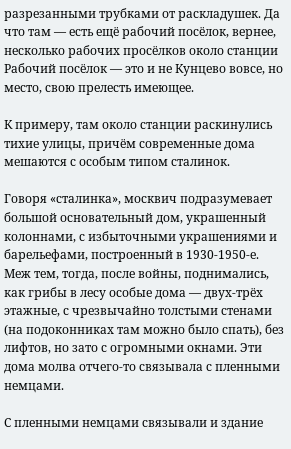разрезанными трубками от раскладушек. Да что там — есть ещё рабочий посёлок, вернее, несколько рабочих просёлков около станции Рабочий посёлок — это и не Кунцево вовсе, но место, свою прелесть имеющее.

К примеру, там около станции раскинулись тихие улицы, причём современные дома мешаются с особым типом сталинок.

Говоря «сталинка», москвич подразумевает большой основательный дом, украшенный колоннами, с избыточными украшениями и барельефами, построенный в 1930-1950-е. Меж тем, тогда, после войны, поднимались, как грибы в лесу особые дома — двух-трёх этажные, с чрезвычайно толстыми стенами (на подоконниках там можно было спать), без лифтов, но зато с огромными окнами. Эти дома молва отчего-то связывала с пленными немцами.

С пленными немцами связывали и здание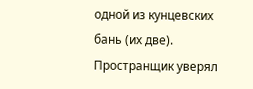одной из кунцевских бань (их две). Пространщик уверял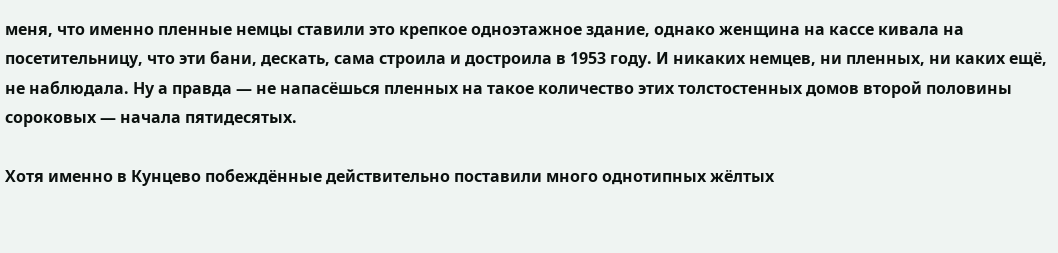меня, что именно пленные немцы ставили это крепкое одноэтажное здание, однако женщина на кассе кивала на посетительницу, что эти бани, дескать, сама строила и достроила в 1953 году. И никаких немцев, ни пленных, ни каких ещё, не наблюдала. Ну а правда — не напасёшься пленных на такое количество этих толстостенных домов второй половины сороковых — начала пятидесятых.

Хотя именно в Кунцево побеждённые действительно поставили много однотипных жёлтых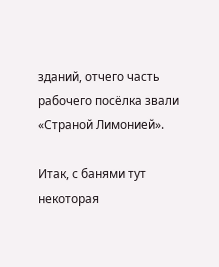зданий, отчего часть рабочего посёлка звали «Страной Лимонией».

Итак, с банями тут некоторая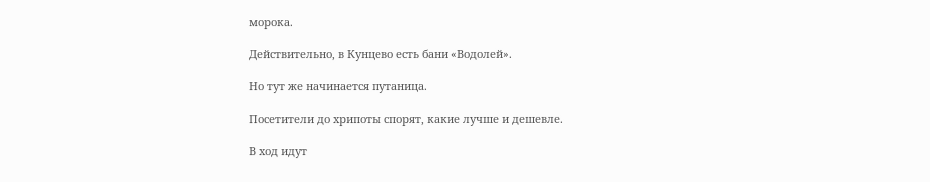морока.

Действительно, в Кунцево есть бани «Водолей».

Но тут же начинается путаница.

Посетители до хрипоты спорят, какие лучше и дешевле.

В ход идут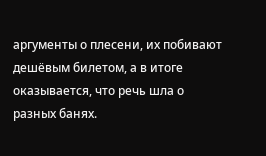аргументы о плесени, их побивают дешёвым билетом, а в итоге оказывается, что речь шла о разных банях.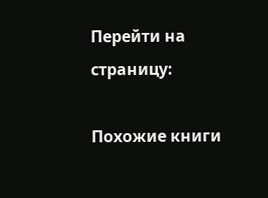Перейти на страницу:

Похожие книги